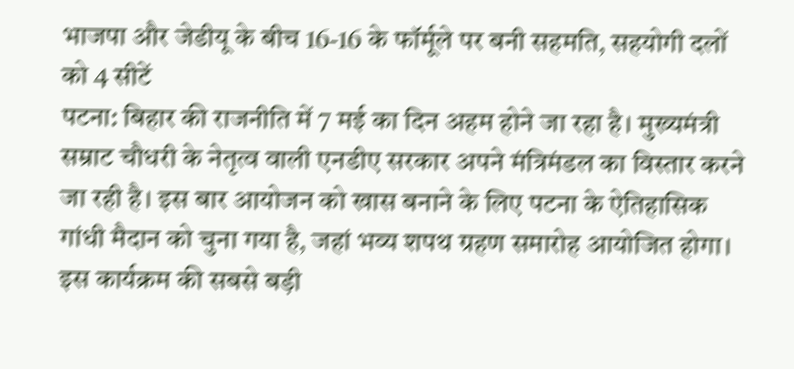भाजपा और जेडीयू के बीच 16-16 के फॉर्मूले पर बनी सहमति, सहयोगी दलों को 4 सीटें
पटना: बिहार की राजनीति में 7 मई का दिन अहम होने जा रहा है। मुख्यमंत्री सम्राट चौधरी के नेतृत्व वाली एनडीए सरकार अपने मंत्रिमंडल का विस्तार करने जा रही है। इस बार आयोजन को खास बनाने के लिए पटना के ऐतिहासिक गांधी मैदान को चुना गया है, जहां भव्य शपथ ग्रहण समारोह आयोजित होगा।
इस कार्यक्रम की सबसे बड़ी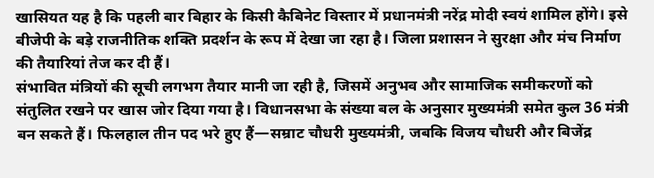खासियत यह है कि पहली बार बिहार के किसी कैबिनेट विस्तार में प्रधानमंत्री नरेंद्र मोदी स्वयं शामिल होंगे। इसे बीजेपी के बड़े राजनीतिक शक्ति प्रदर्शन के रूप में देखा जा रहा है। जिला प्रशासन ने सुरक्षा और मंच निर्माण की तैयारियां तेज कर दी हैं।
संभावित मंत्रियों की सूची लगभग तैयार मानी जा रही है, जिसमें अनुभव और सामाजिक समीकरणों को संतुलित रखने पर खास जोर दिया गया है। विधानसभा के संख्या बल के अनुसार मुख्यमंत्री समेत कुल 36 मंत्री बन सकते हैं। फिलहाल तीन पद भरे हुए हैं—सम्राट चौधरी मुख्यमंत्री, जबकि विजय चौधरी और बिजेंद्र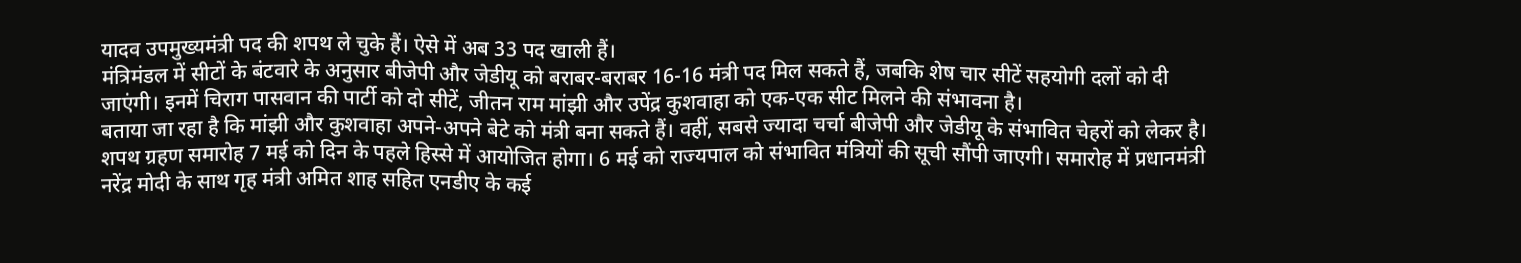यादव उपमुख्यमंत्री पद की शपथ ले चुके हैं। ऐसे में अब 33 पद खाली हैं।
मंत्रिमंडल में सीटों के बंटवारे के अनुसार बीजेपी और जेडीयू को बराबर-बराबर 16-16 मंत्री पद मिल सकते हैं, जबकि शेष चार सीटें सहयोगी दलों को दी जाएंगी। इनमें चिराग पासवान की पार्टी को दो सीटें, जीतन राम मांझी और उपेंद्र कुशवाहा को एक-एक सीट मिलने की संभावना है।
बताया जा रहा है कि मांझी और कुशवाहा अपने-अपने बेटे को मंत्री बना सकते हैं। वहीं, सबसे ज्यादा चर्चा बीजेपी और जेडीयू के संभावित चेहरों को लेकर है।
शपथ ग्रहण समारोह 7 मई को दिन के पहले हिस्से में आयोजित होगा। 6 मई को राज्यपाल को संभावित मंत्रियों की सूची सौंपी जाएगी। समारोह में प्रधानमंत्री नरेंद्र मोदी के साथ गृह मंत्री अमित शाह सहित एनडीए के कई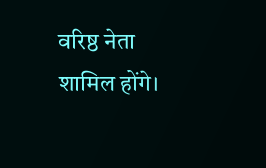वरिष्ठ नेता शामिल होंगे।